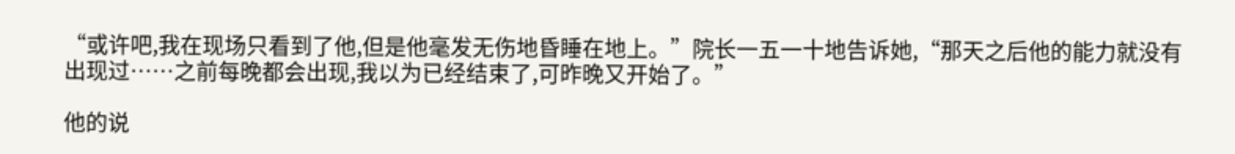“或许吧,我在现场只看到了他,但是他毫发无伤地昏睡在地上。”院长一五一十地告诉她,“那天之后他的能力就没有出现过……之前每晚都会出现,我以为已经结束了,可昨晚又开始了。”

他的说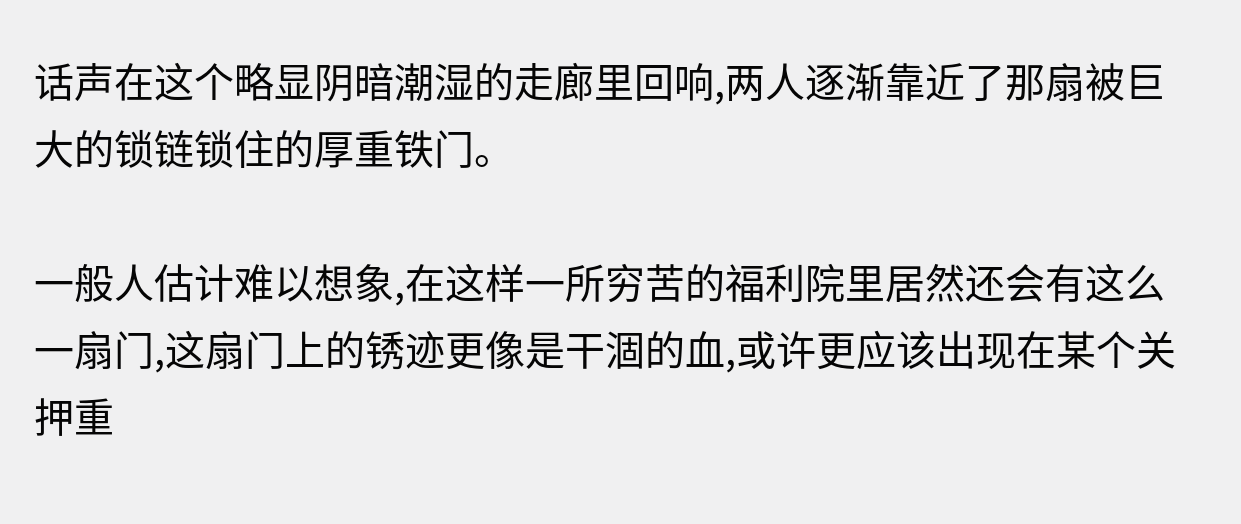话声在这个略显阴暗潮湿的走廊里回响,两人逐渐靠近了那扇被巨大的锁链锁住的厚重铁门。

一般人估计难以想象,在这样一所穷苦的福利院里居然还会有这么一扇门,这扇门上的锈迹更像是干涸的血,或许更应该出现在某个关押重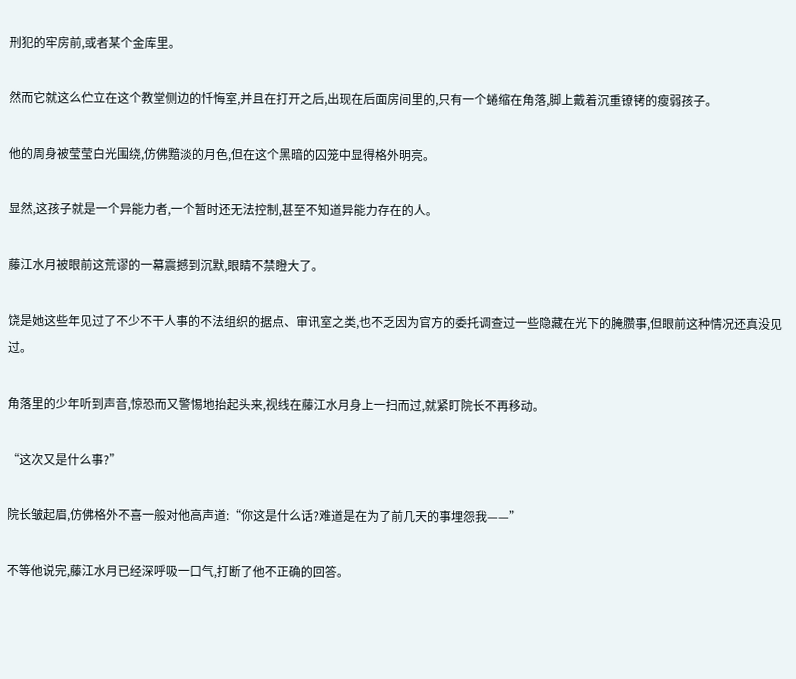刑犯的牢房前,或者某个金库里。

然而它就这么伫立在这个教堂侧边的忏悔室,并且在打开之后,出现在后面房间里的,只有一个蜷缩在角落,脚上戴着沉重镣铐的瘦弱孩子。

他的周身被莹莹白光围绕,仿佛黯淡的月色,但在这个黑暗的囚笼中显得格外明亮。

显然,这孩子就是一个异能力者,一个暂时还无法控制,甚至不知道异能力存在的人。

藤江水月被眼前这荒谬的一幕震撼到沉默,眼睛不禁瞪大了。

饶是她这些年见过了不少不干人事的不法组织的据点、审讯室之类,也不乏因为官方的委托调查过一些隐藏在光下的腌臜事,但眼前这种情况还真没见过。

角落里的少年听到声音,惊恐而又警惕地抬起头来,视线在藤江水月身上一扫而过,就紧盯院长不再移动。

“这次又是什么事?”

院长皱起眉,仿佛格外不喜一般对他高声道:“你这是什么话?难道是在为了前几天的事埋怨我——”

不等他说完,藤江水月已经深呼吸一口气,打断了他不正确的回答。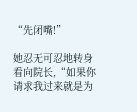“先闭嘴!”

她忍无可忍地转身看向院长,“如果你请求我过来就是为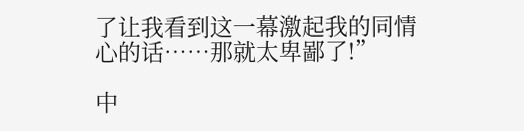了让我看到这一幕激起我的同情心的话……那就太卑鄙了!”

中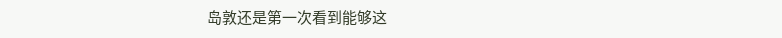岛敦还是第一次看到能够这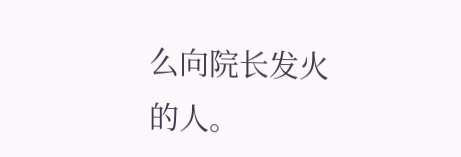么向院长发火的人。